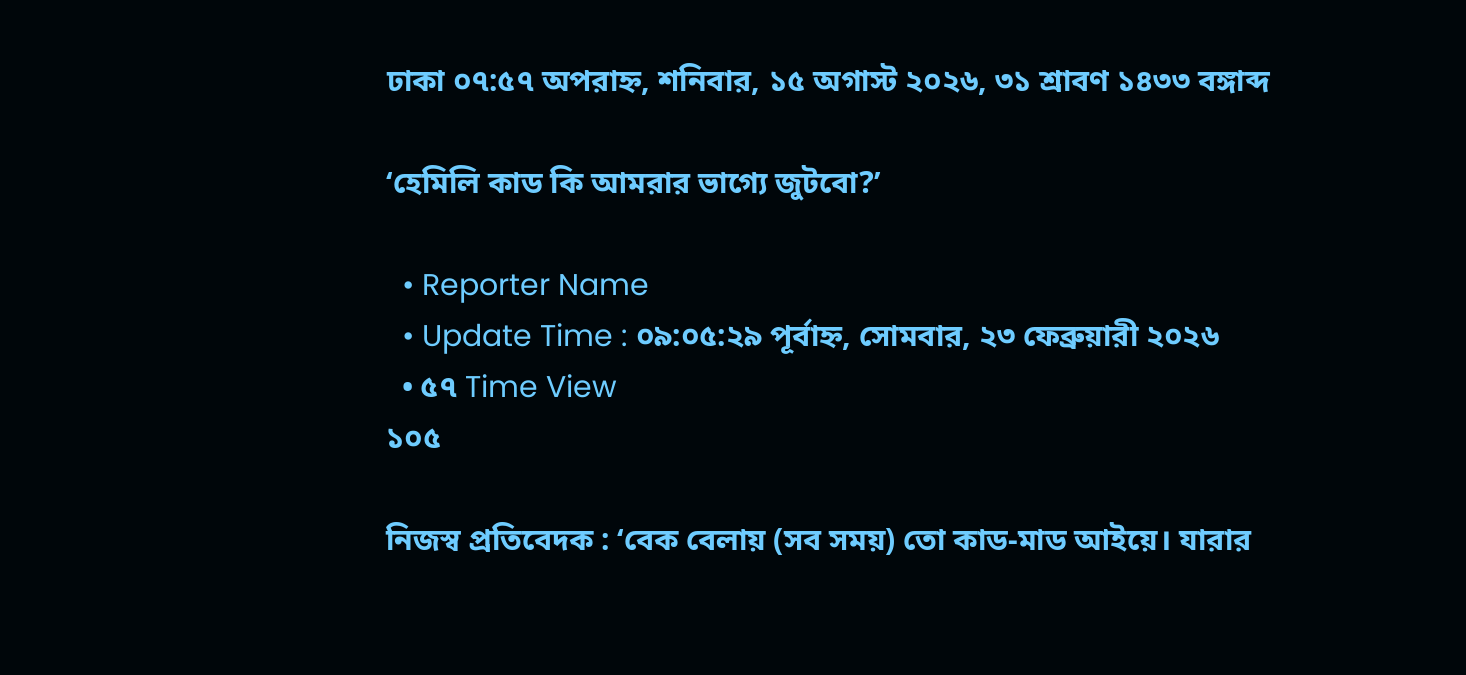ঢাকা ০৭:৫৭ অপরাহ্ন, শনিবার, ১৫ অগাস্ট ২০২৬, ৩১ শ্রাবণ ১৪৩৩ বঙ্গাব্দ

‘হেমিলি কাড কি আমরার ভাগ্যে জুটবো?’

  • Reporter Name
  • Update Time : ০৯:০৫:২৯ পূর্বাহ্ন, সোমবার, ২৩ ফেব্রুয়ারী ২০২৬
  • ৫৭ Time View
১০৫

নিজস্ব প্রতিবেদক : ‘বেক বেলায় (সব সময়) তো কাড-মাড আইয়ে। যারার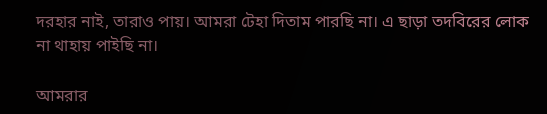দরহার নাই, তারাও পায়। আমরা টেহা দিতাম পারছি না। এ ছাড়া তদবিরের লোক না থাহায় পাইছি না।

আমরার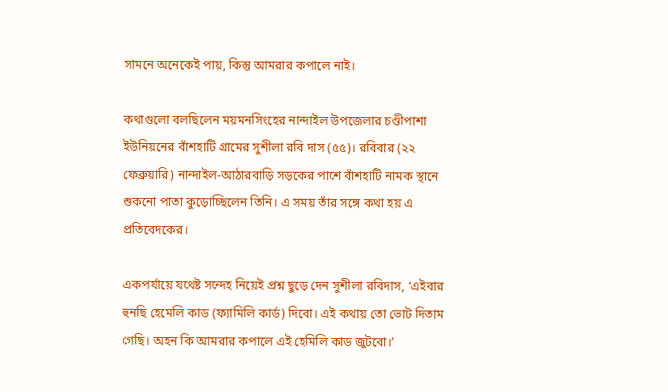সামনে অনেকেই পায়, কিন্তু আমরার কপালে নাই।

কথাগুলো বলছিলেন ময়মনসিংহের নান্দাইল উপজেলার চণ্ডীপাশা ইউনিয়নের বাঁশহাটি গ্রামের সুশীলা রবি দাস (৫৫)। রবিবার (২২ ফেব্রুয়ারি) নান্দাইল-আঠারবাড়ি সড়কের পাশে বাঁশহাটি নামক স্থানে শুকনো পাতা কুড়োচ্ছিলেন তিনি। এ সময় তাঁর সঙ্গে কথা হয় এ প্রতিবেদকের।

একপর্যায়ে যথেষ্ট সন্দেহ নিয়েই প্রশ্ন ছুড়ে দেন সুশীলা রবিদাস, ‘এইবার হুনছি হেমেলি কাড (ফ্যামিলি কার্ড) দিবো। এই কথায় তো ভোট দিতাম গেছি। অহন কি আমরার কপালে এই হেমিলি কাড জুটবো।’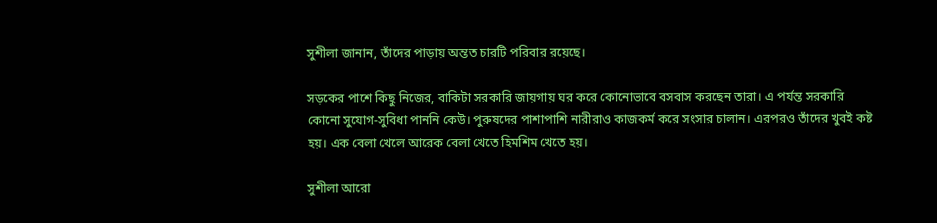সুশীলা জানান, তাঁদের পাড়ায় অন্তত চারটি পরিবার রয়েছে।

সড়কের পাশে কিছু নিজের, বাকিটা সরকারি জায়গায় ঘর করে কোনোভাবে বসবাস করছেন তারা। এ পর্যন্ত সরকারি কোনো সুযোগ-সুবিধা পাননি কেউ। পুরুষদের পাশাপাশি নারীরাও কাজকর্ম করে সংসার চালান। এরপরও তাঁদের খুবই কষ্ট হয়। এক বেলা খেলে আরেক বেলা খেতে হিমশিম খেতে হয়।

সুশীলা আরো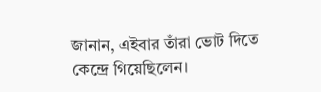জানান, এইবার তাঁরা ভোট দিতে কেন্দ্রে গিয়েছিলেন।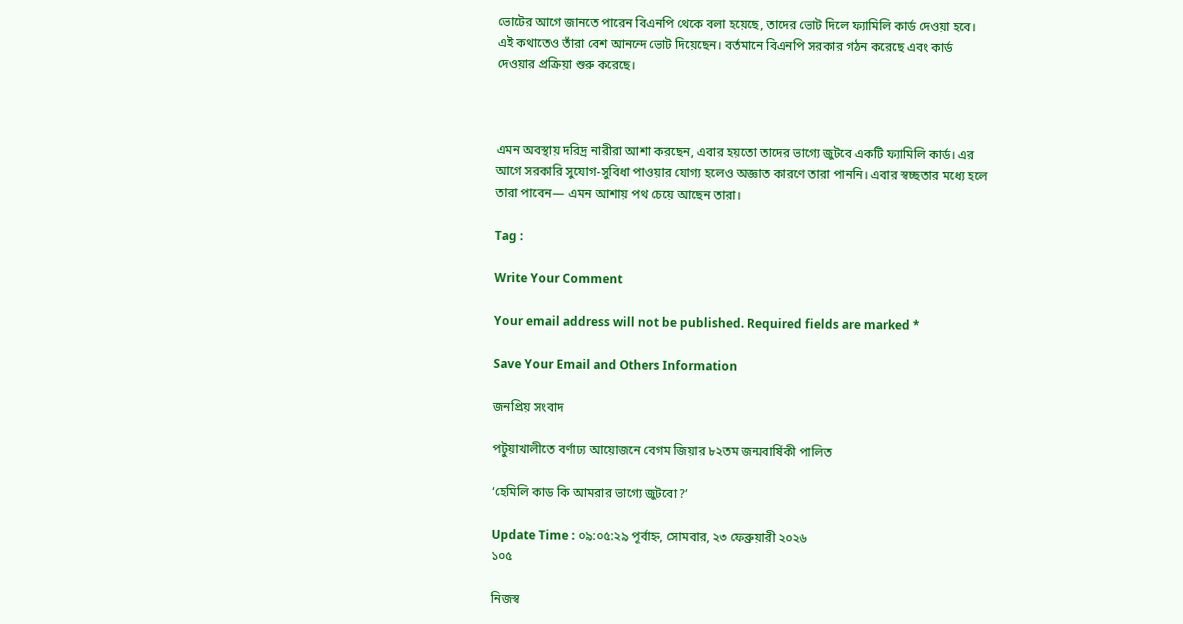ভোটের আগে জানতে পারেন বিএনপি থেকে বলা হয়েছে, তাদের ভোট দিলে ফ্যামিলি কার্ড দেওয়া হবে। এই কথাতেও তাঁরা বেশ আনন্দে ভোট দিয়েছেন। বর্তমানে বিএনপি সরকার গঠন করেছে এবং কার্ড দেওয়ার প্রক্রিয়া শুরু করেছে।



এমন অবস্থায় দরিদ্র নারীরা আশা করছেন, এবার হয়তো তাদের ভাগ্যে জুটবে একটি ফ্যামিলি কার্ড। এর আগে সরকারি সুযোগ-সুবিধা পাওয়ার যোগ্য হলেও অজ্ঞাত কারণে তারা পাননি। এবার স্বচ্ছতার মধ্যে হলে তারা পাবেন— এমন আশায় পথ চেয়ে আছেন তারা।

Tag :

Write Your Comment

Your email address will not be published. Required fields are marked *

Save Your Email and Others Information

জনপ্রিয় সংবাদ

পটুয়াখালীতে বর্ণাঢ্য আয়োজনে বেগম জিয়ার ৮২তম জন্মবার্ষিকী পালিত

‘হেমিলি কাড কি আমরার ভাগ্যে জুটবো?’

Update Time : ০৯:০৫:২৯ পূর্বাহ্ন, সোমবার, ২৩ ফেব্রুয়ারী ২০২৬
১০৫

নিজস্ব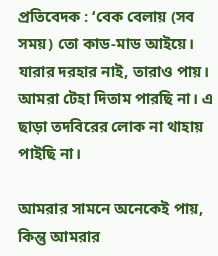প্রতিবেদক : ‘বেক বেলায় (সব সময়) তো কাড-মাড আইয়ে। যারার দরহার নাই, তারাও পায়। আমরা টেহা দিতাম পারছি না। এ ছাড়া তদবিরের লোক না থাহায় পাইছি না।

আমরার সামনে অনেকেই পায়, কিন্তু আমরার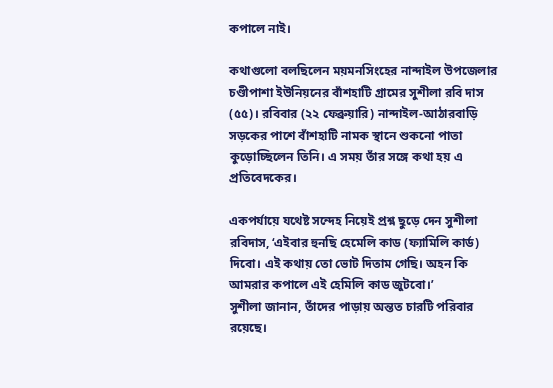কপালে নাই।

কথাগুলো বলছিলেন ময়মনসিংহের নান্দাইল উপজেলার চণ্ডীপাশা ইউনিয়নের বাঁশহাটি গ্রামের সুশীলা রবি দাস (৫৫)। রবিবার (২২ ফেব্রুয়ারি) নান্দাইল-আঠারবাড়ি সড়কের পাশে বাঁশহাটি নামক স্থানে শুকনো পাতা কুড়োচ্ছিলেন তিনি। এ সময় তাঁর সঙ্গে কথা হয় এ প্রতিবেদকের।

একপর্যায়ে যথেষ্ট সন্দেহ নিয়েই প্রশ্ন ছুড়ে দেন সুশীলা রবিদাস, ‘এইবার হুনছি হেমেলি কাড (ফ্যামিলি কার্ড) দিবো। এই কথায় তো ভোট দিতাম গেছি। অহন কি আমরার কপালে এই হেমিলি কাড জুটবো।’
সুশীলা জানান, তাঁদের পাড়ায় অন্তত চারটি পরিবার রয়েছে।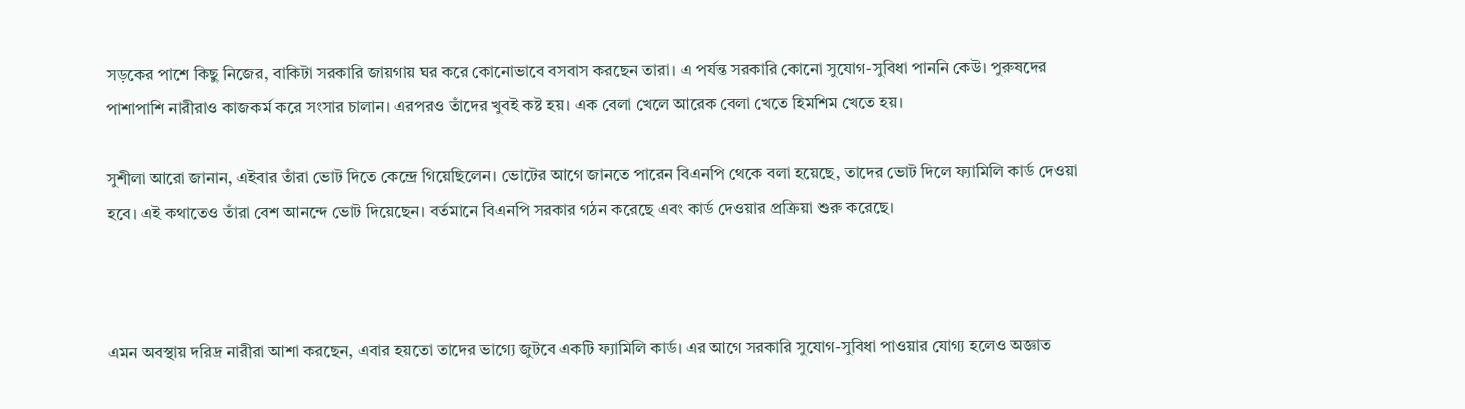সড়কের পাশে কিছু নিজের, বাকিটা সরকারি জায়গায় ঘর করে কোনোভাবে বসবাস করছেন তারা। এ পর্যন্ত সরকারি কোনো সুযোগ-সুবিধা পাননি কেউ। পুরুষদের পাশাপাশি নারীরাও কাজকর্ম করে সংসার চালান। এরপরও তাঁদের খুবই কষ্ট হয়। এক বেলা খেলে আরেক বেলা খেতে হিমশিম খেতে হয়।

সুশীলা আরো জানান, এইবার তাঁরা ভোট দিতে কেন্দ্রে গিয়েছিলেন। ভোটের আগে জানতে পারেন বিএনপি থেকে বলা হয়েছে, তাদের ভোট দিলে ফ্যামিলি কার্ড দেওয়া হবে। এই কথাতেও তাঁরা বেশ আনন্দে ভোট দিয়েছেন। বর্তমানে বিএনপি সরকার গঠন করেছে এবং কার্ড দেওয়ার প্রক্রিয়া শুরু করেছে।



এমন অবস্থায় দরিদ্র নারীরা আশা করছেন, এবার হয়তো তাদের ভাগ্যে জুটবে একটি ফ্যামিলি কার্ড। এর আগে সরকারি সুযোগ-সুবিধা পাওয়ার যোগ্য হলেও অজ্ঞাত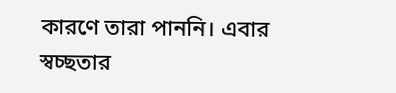কারণে তারা পাননি। এবার স্বচ্ছতার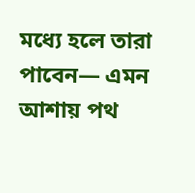মধ্যে হলে তারা পাবেন— এমন আশায় পথ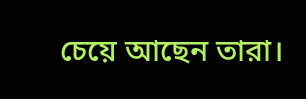চেয়ে আছেন তারা।